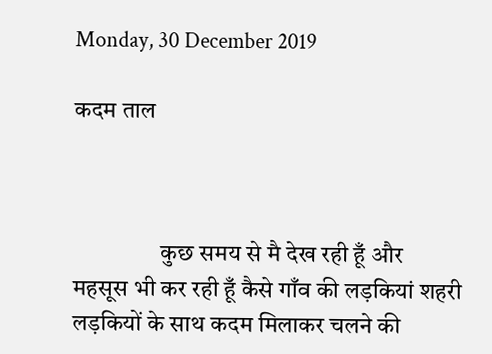Monday, 30 December 2019

कदम ताल



                  कुछ समय से मै देख रही हूँ और  महसूस भी कर रही हूँ कैसे गाँव की लड़कियां शहरी लड़कियों के साथ कदम मिलाकर चलने की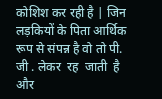कोशिश कर रही है | जिन लड़कियों के पिता आर्थिक रूप से संपन्न है वो तो पी. जी . लेकर  रह  जाती  है  और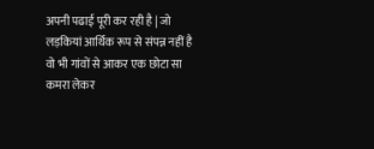अपनी पढाई पूरी कर रही है | जो लड़कियां आर्थिक रूप से संपन्न नहीं है वो भी गांवों से आकर एक छोटा सा कमरा लेकर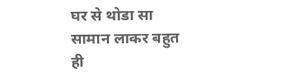घर से थोडा सा सामान लाकर बहुत ही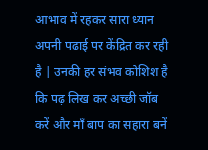आभाव में रहकर सारा ध्यान अपनी पढाई पर केंद्रित कर रही है | उनकी हर संभव कोशिश है कि पढ़ लिख कर अच्छी जॉब करें और माँ बाप का सहारा बनें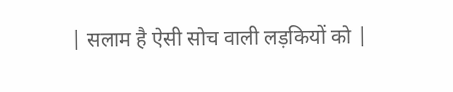| सलाम है ऐसी सोच वाली लड़कियों को |